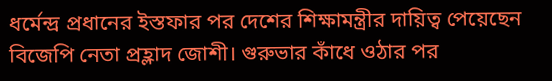ধর্মেন্দ্র প্রধানের ইস্তফার পর দেশের শিক্ষামন্ত্রীর দায়িত্ব পেয়েছেন বিজেপি নেতা প্রহ্লাদ জোশী। গুরুভার কাঁধে ওঠার পর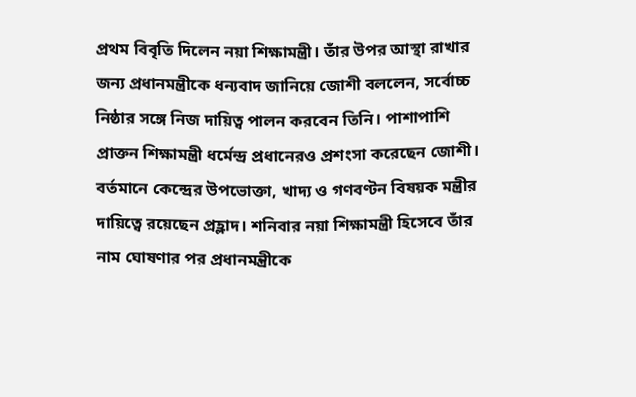প্রথম বিবৃতি দিলেন নয়া শিক্ষামন্ত্রী। তাঁর উপর আস্থা রাখার জন্য প্রধানমন্ত্রীকে ধন্যবাদ জানিয়ে জোশী বললেন, সর্বোচ্চ নিষ্ঠার সঙ্গে নিজ দায়িত্ব পালন করবেন তিনি। পাশাপাশি প্রাক্তন শিক্ষামন্ত্রী ধর্মেন্দ্র প্রধানেরও প্রশংসা করেছেন জোশী।
বর্তমানে কেন্দ্রের উপভোক্তা, খাদ্য ও গণবণ্টন বিষয়ক মন্ত্রীর দায়িত্বে রয়েছেন প্রহ্লাদ। শনিবার নয়া শিক্ষামন্ত্রী হিসেবে তাঁর নাম ঘোষণার পর প্রধানমন্ত্রীকে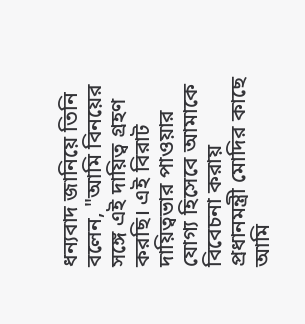ধন্যবাদ জানিয়ে তিনি বলেন, "আমি বিনয়ের সঙ্গে এই দায়িত্ব গ্রহণ করছি। এই বিরাট দায়িত্বভার পাওয়ার যোগ্য হিসেবে আমাকে বিবেচনা করায় প্রধানমন্ত্রী মোদির কাছে আমি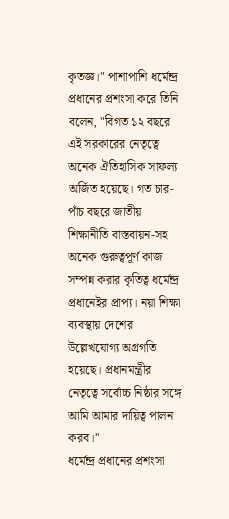কৃতজ্ঞ।" পাশাপাশি ধর্মেন্দ্র প্রধানের প্রশংসা করে তিনি বলেন, "বিগত ১২ বছরে এই সরকারের নেতৃত্বে অনেক ঐতিহাসিক সাফল্য অর্জিত হয়েছে। গত চার-পাঁচ বছরে জাতীয় শিক্ষানীতি বাস্তবায়ন-সহ অনেক গুরুত্বপূর্ণ কাজ সম্পন্ন করার কৃতিত্ব ধর্মেন্দ্র প্রধানেইর প্রাপ্য। নয়া শিক্ষা ব্যবস্থায় দেশের উল্লেখযোগ্য অগ্রগতি হয়েছে। প্রধানমন্ত্রীর নেতৃত্বে সর্বোচ্চ নিষ্ঠার সঙ্গে আমি আমার দায়িত্ব পালন করব।''
ধর্মেন্দ্র প্রধানের প্রশংসা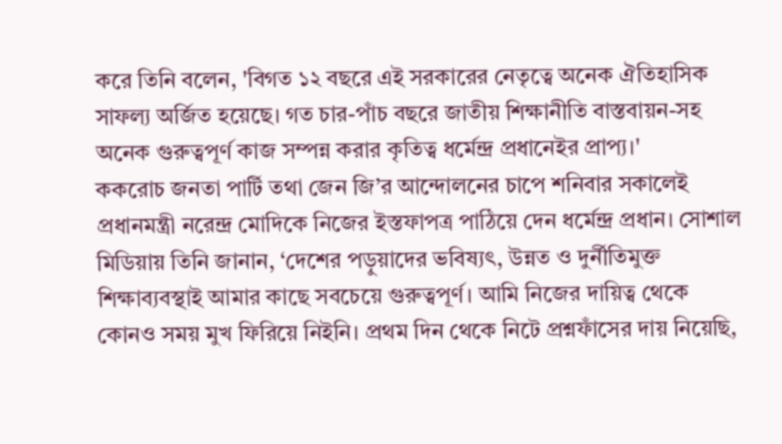করে তিনি বলেন, 'বিগত ১২ বছরে এই সরকারের নেতৃত্বে অনেক ঐতিহাসিক সাফল্য অর্জিত হয়েছে। গত চার-পাঁচ বছরে জাতীয় শিক্ষানীতি বাস্তবায়ন-সহ অনেক গুরুত্বপূর্ণ কাজ সম্পন্ন করার কৃতিত্ব ধর্মেন্দ্র প্রধানেইর প্রাপ্য।'
ককরোচ জনতা পার্টি তথা জেন জি’র আন্দোলনের চাপে শনিবার সকালেই প্রধানমন্ত্রী নরেন্দ্র মোদিকে নিজের ইস্তফাপত্র পাঠিয়ে দেন ধর্মেন্দ্র প্রধান। সোশাল মিডিয়ায় তিনি জানান, ‘দেশের পড়ুয়াদের ভবিষ্যৎ, উন্নত ও দুর্নীতিমুক্ত শিক্ষাব্যবস্থাই আমার কাছে সবচেয়ে গুরুত্বপূর্ণ। আমি নিজের দায়িত্ব থেকে কোনও সময় মুখ ফিরিয়ে নিইনি। প্রথম দিন থেকে নিটে প্রশ্নফাঁসের দায় নিয়েছি,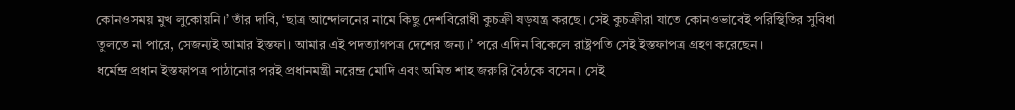কোনওসময় মুখ লুকোয়নি।’ তাঁর দাবি, ‘ছাত্র আন্দোলনের নামে কিছু দেশবিরোধী কুচক্রী ষড়যন্ত্র করছে। সেই কুচক্রীরা যাতে কোনওভাবেই পরিস্থিতির সুবিধা তুলতে না পারে, সেজন্যই আমার ইস্তফা। আমার এই পদত্যাগপত্র দেশের জন্য।’ পরে এদিন বিকেলে রাষ্ট্রপতি সেই ইস্তফাপত্র গ্রহণ করেছেন।
ধর্মেন্দ্র প্রধান ইস্তফাপত্র পাঠানোর পরই প্রধানমন্ত্রী নরেন্দ্র মোদি এবং অমিত শাহ জরুরি বৈঠকে বসেন। সেই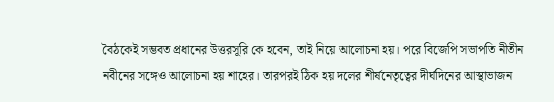বৈঠকেই সম্ভবত প্রধানের উত্তরসূরি কে হবেন, তাই নিয়ে আলোচনা হয়। পরে বিজেপি সভাপতি নীতীন নবীনের সঙ্গেও আলোচনা হয় শাহের। তারপরই ঠিক হয় দলের শীর্ষনেতৃত্বের দীর্ঘদিনের আস্থাভাজন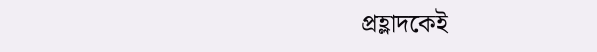প্রহ্লাদকেই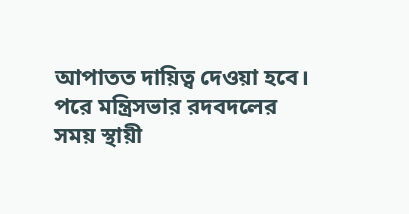আপাতত দায়িত্ব দেওয়া হবে। পরে মন্ত্রিসভার রদবদলের সময় স্থায়ী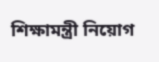শিক্ষামন্ত্রী নিয়োগ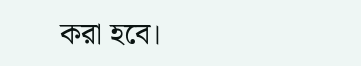করা হবে।